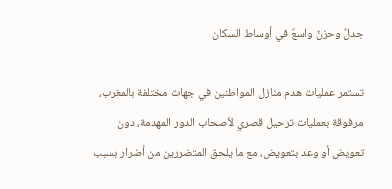جدلٌ وحزنٌ واسعٌ في أوساط السكان

تستمر عمليات هدم منازل المواطنين في جهات مختلفة بالمغرب، مرفوقة بعمليات ترحيل قصري لأصحاب الدور المهدمة، دون تعويض أو وعد بتعويض، مع ما يلحق المتضررين من أضرار بسبب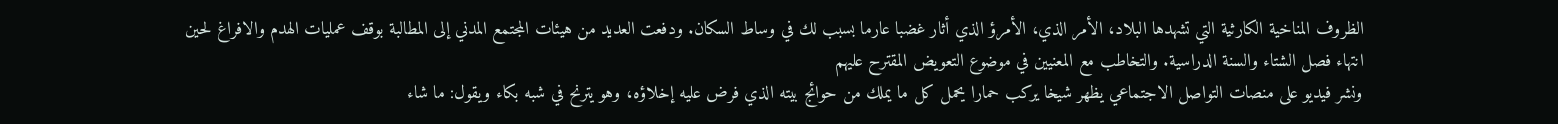الظروف المناخية الكارثية التي تشهدها البلاد، الأمر الذي، الأمرؤ الذي أثار غضبا عارما بسبب لك في وساط السكان. ودفعت العديد من هيئات المجتمع المدني إلى المطالبة بوقف عمليات الهدم والافراغ لحين انتهاء فصل الشتاء والسنة الدراسية. والتخاطب مع المعنيين في موضوع التعويض المقترح عليهم
ونشر فيديو على منصات التواصل الاجتماعي يظهر شيخا يركب حمارا يحمل كل ما يملك من حوائج بيته الذي فرض عليه إخلاؤه، وهو يترنح في شبه بكاء ويقول: ما شاء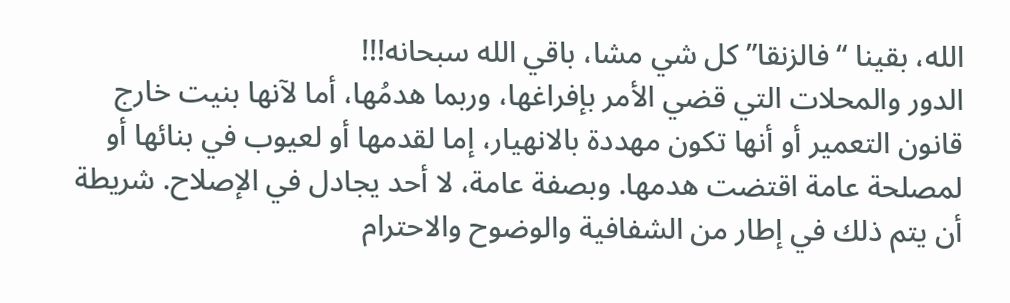الله، بقينا “فالزنقا” كل شي مشا، باقي الله سبحانه!!!
الدور والمحلات التي قضي الأمر بإفراغها، وربما هدمُها، أما لآنها بنيت خارج قانون التعمير أو أنها تكون مهددة بالانهيار، إما لقدمها أو لعيوب في بنائها أو لمصلحة عامة اقتضت هدمها. وبصفة عامة، لا أحد يجادل في الإصلاح. شريطة أن يتم ذلك في إطار من الشفافية والوضوح والاحترام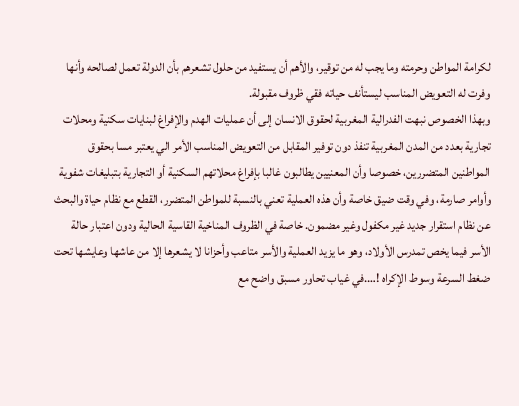لكرامة المواطن وحرمته وما يجب له من توقير، والأهم أن يستفيد من حلول تشعرهم بأن الدولة تعمل لصالحه وأنها وفرت له التعويض المناسب ليستأنف حياته فقي ظروف مقبولة.
وبهذا الخصوص نبهت الفدرالية المغربية لحقوق الانسان إلى أن عمليات الهدم والإفراغ لبنايات سكنية ومحلات تجارية بعدد من المدن المغربية تنفذ دون توفير المقابل من التعويض المناسب الأمر الي يعتبر مسا بحقوق المواطنين المتضررين، خصوصا وأن المعنيين يطالبون غالبا بإفراغ محلاتهم السكنية أو التجارية بتبليغات شفوية وأوامر صارمة، وفي وقت ضيق خاصة وأن هذه العملية تعني بالنسبة للمواطن المتضرر، القطع مع نظام حياة والبحث عن نظام استقرار جديد غير مكفول وغير مضمون. خاصة في الظروف المناخية القاسية الحالية ودون اعتبار حالة الأسر فيما يخص تمدرس الأولاد، وهو ما يزيد العملية والأسر متاعب وأحزانا لا يشعرها إلا من عاشها وعايشها تحت ضغط السرعة وسوط الإكراه !….في غياب تحاور مسبق واضح مع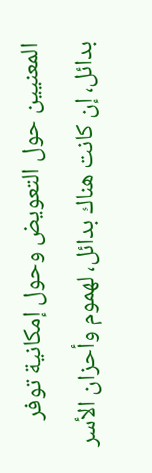المعنيين حول التعويض وحول إمكانية توفر بدائل، إن كانت هناك بدائل، لهموم وأحزان الأسر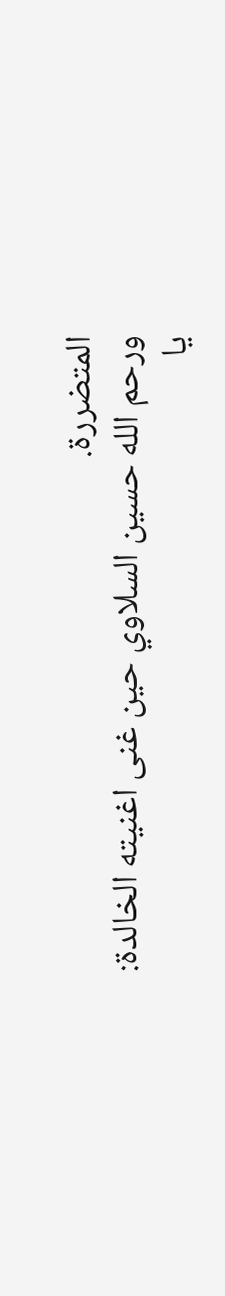المتضررة.
ورحم الله حسين السلاوي حين غنى اغنيته الخالدة:
يا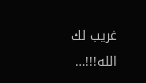غريب لك الله!!!…